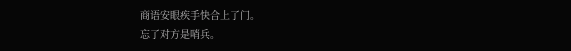商语安眼疾手快合上了门。
忘了对方是哨兵。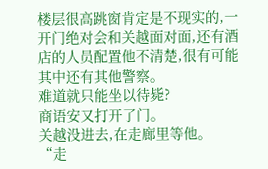楼层很高跳窗肯定是不现实的,一开门绝对会和关越面对面,还有酒店的人员配置他不清楚,很有可能其中还有其他警察。
难道就只能坐以待毙?
商语安又打开了门。
关越没进去,在走廊里等他。
“走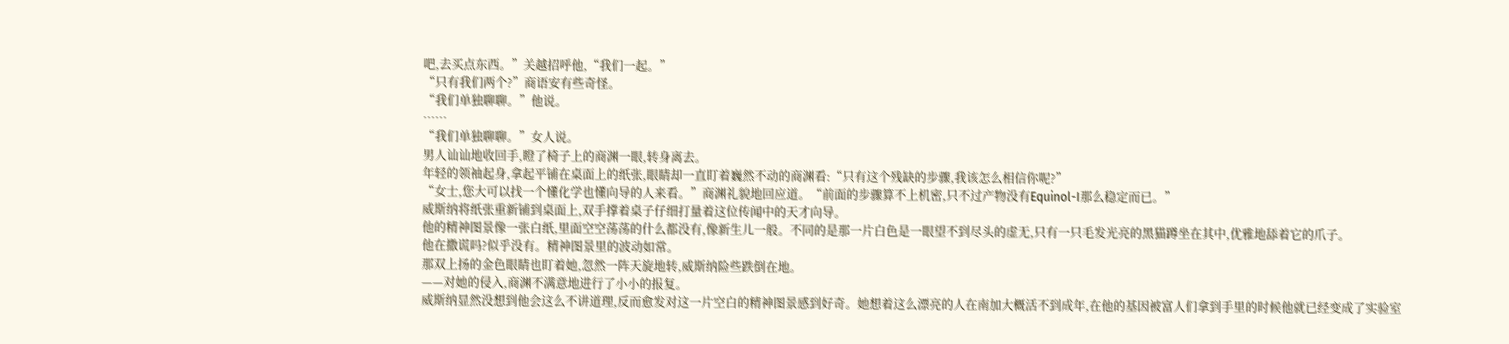吧,去买点东西。”关越招呼他,“我们一起。”
“只有我们两个?”商语安有些奇怪。
“我们单独聊聊。”他说。
……
“我们单独聊聊。”女人说。
男人讪讪地收回手,瞪了椅子上的商渊一眼,转身离去。
年轻的领袖起身,拿起平铺在桌面上的纸张,眼睛却一直盯着巍然不动的商渊看:“只有这个残缺的步骤,我该怎么相信你呢?”
“女士,您大可以找一个懂化学也懂向导的人来看。”商渊礼貌地回应道。“前面的步骤算不上机密,只不过产物没有Equinol-I那么稳定而已。”
威斯纳将纸张重新铺到桌面上,双手撑着桌子仔细打量着这位传闻中的天才向导。
他的精神图景像一张白纸,里面空空荡荡的什么都没有,像新生儿一般。不同的是那一片白色是一眼望不到尽头的虚无,只有一只毛发光亮的黑猫蹲坐在其中,优雅地舔着它的爪子。
他在撒谎吗?似乎没有。精神图景里的波动如常。
那双上扬的金色眼睛也盯着她,忽然一阵天旋地转,威斯纳险些跌倒在地。
——对她的侵入,商渊不满意地进行了小小的报复。
威斯纳显然没想到他会这么不讲道理,反而愈发对这一片空白的精神图景感到好奇。她想着这么漂亮的人在南加大概活不到成年,在他的基因被富人们拿到手里的时候他就已经变成了实验室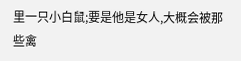里一只小白鼠;要是他是女人,大概会被那些禽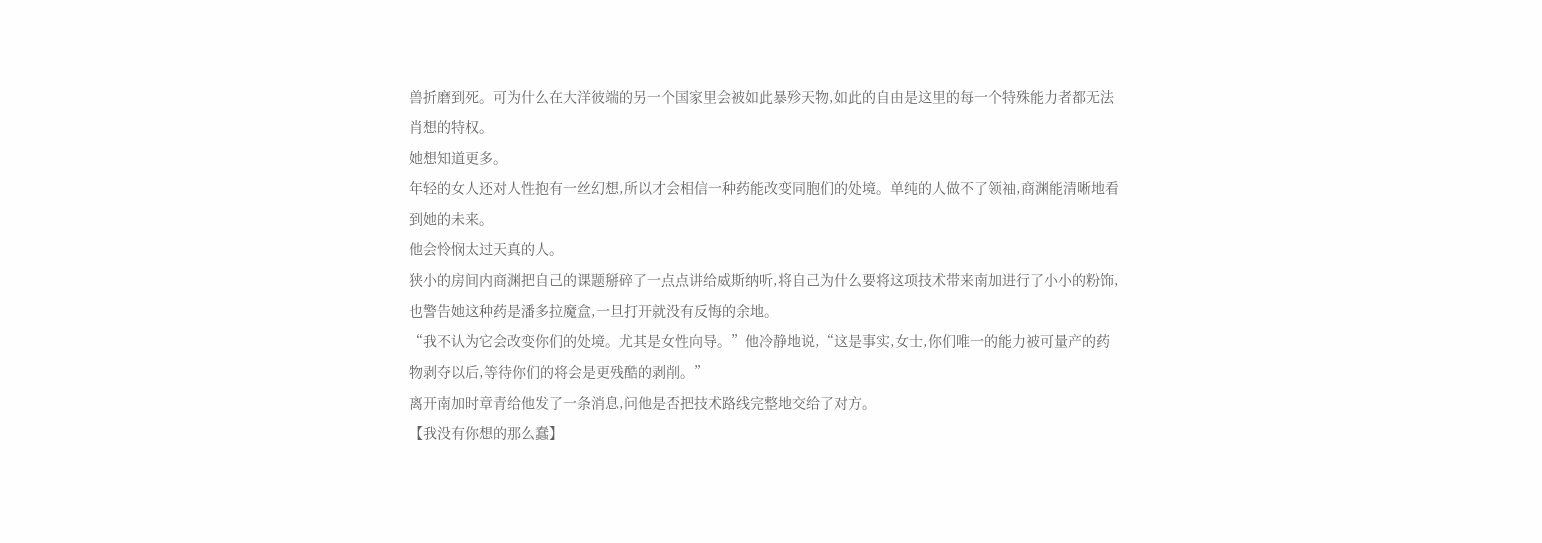兽折磨到死。可为什么在大洋彼端的另一个国家里会被如此暴殄天物,如此的自由是这里的每一个特殊能力者都无法肖想的特权。
她想知道更多。
年轻的女人还对人性抱有一丝幻想,所以才会相信一种药能改变同胞们的处境。单纯的人做不了领袖,商渊能清晰地看到她的未来。
他会怜悯太过天真的人。
狭小的房间内商渊把自己的课题掰碎了一点点讲给威斯纳听,将自己为什么要将这项技术带来南加进行了小小的粉饰,也警告她这种药是潘多拉魔盒,一旦打开就没有反悔的余地。
“我不认为它会改变你们的处境。尤其是女性向导。”他冷静地说,“这是事实,女士,你们唯一的能力被可量产的药物剥夺以后,等待你们的将会是更残酷的剥削。”
离开南加时章青给他发了一条消息,问他是否把技术路线完整地交给了对方。
【我没有你想的那么蠢】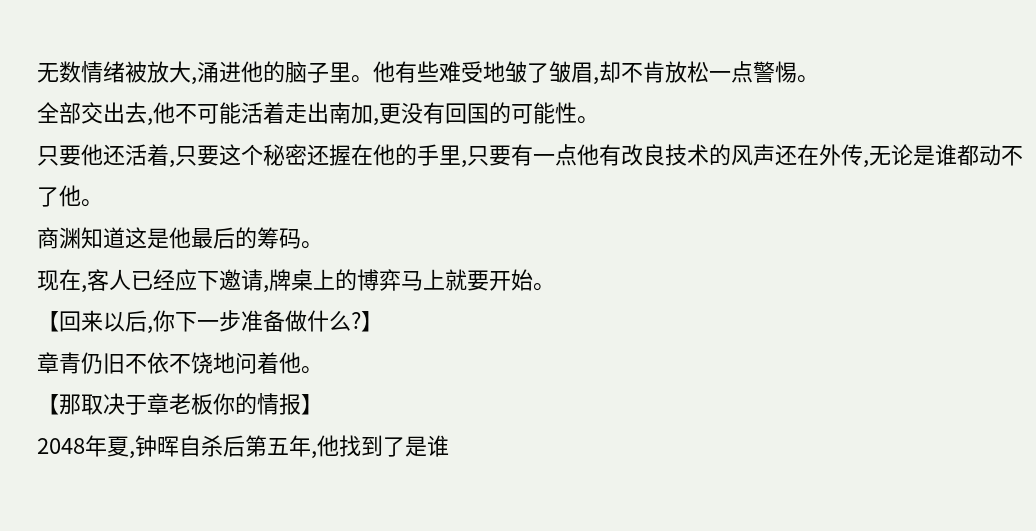无数情绪被放大,涌进他的脑子里。他有些难受地皱了皱眉,却不肯放松一点警惕。
全部交出去,他不可能活着走出南加,更没有回国的可能性。
只要他还活着,只要这个秘密还握在他的手里,只要有一点他有改良技术的风声还在外传,无论是谁都动不了他。
商渊知道这是他最后的筹码。
现在,客人已经应下邀请,牌桌上的博弈马上就要开始。
【回来以后,你下一步准备做什么?】
章青仍旧不依不饶地问着他。
【那取决于章老板你的情报】
2048年夏,钟晖自杀后第五年,他找到了是谁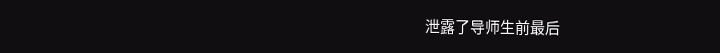泄露了导师生前最后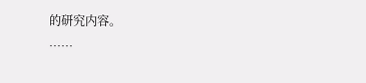的研究内容。
……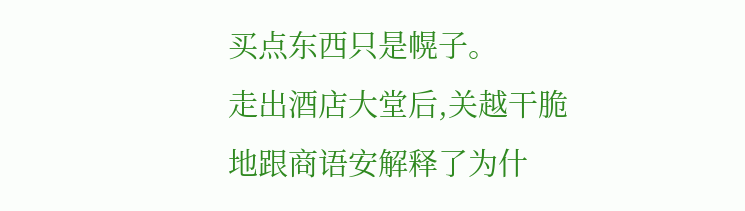买点东西只是幌子。
走出酒店大堂后,关越干脆地跟商语安解释了为什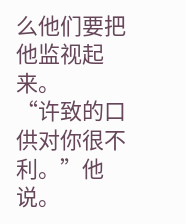么他们要把他监视起来。
“许致的口供对你很不利。”他说。